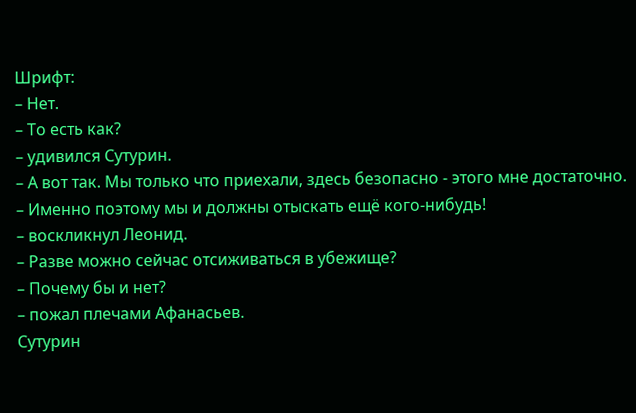Шрифт:
– Нет.
– То есть как?
– удивился Сутурин.
– А вот так. Мы только что приехали, здесь безопасно - этого мне достаточно.
– Именно поэтому мы и должны отыскать ещё кого-нибудь!
– воскликнул Леонид.
– Разве можно сейчас отсиживаться в убежище?
– Почему бы и нет?
– пожал плечами Афанасьев.
Сутурин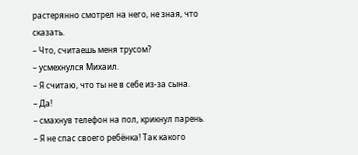растерянно смотрел на него, не зная, что сказать.
– Что, считаешь меня трусом?
– усмехнулся Михаил.
– Я считаю, что ты не в себе из-за сына.
– Да!
– смахнув телефон на пол, крикнул парень.
– Я не спас своего ребёнка! Так какого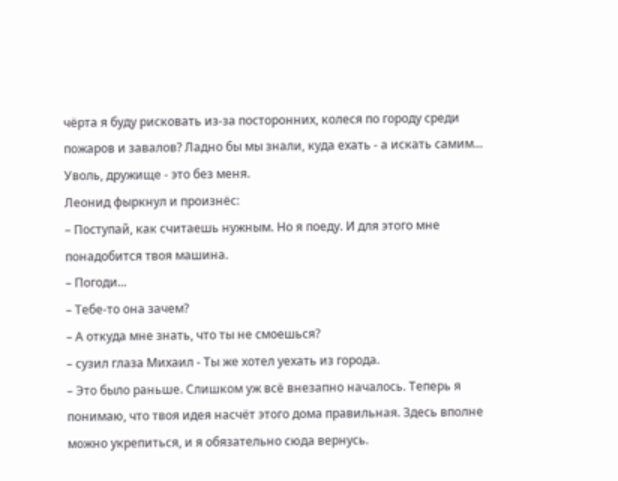чёрта я буду рисковать из-за посторонних, колеся по городу среди пожаров и завалов? Ладно бы мы знали, куда ехать - а искать самим... Уволь, дружище - это без меня.
Леонид фыркнул и произнёс:
– Поступай, как считаешь нужным. Но я поеду. И для этого мне понадобится твоя машина.
– Погоди...
– Тебе-то она зачем?
– А откуда мне знать, что ты не смоешься?
– сузил глаза Михаил - Ты же хотел уехать из города.
– Это было раньше. Слишком уж всё внезапно началось. Теперь я понимаю, что твоя идея насчёт этого дома правильная. Здесь вполне можно укрепиться, и я обязательно сюда вернусь.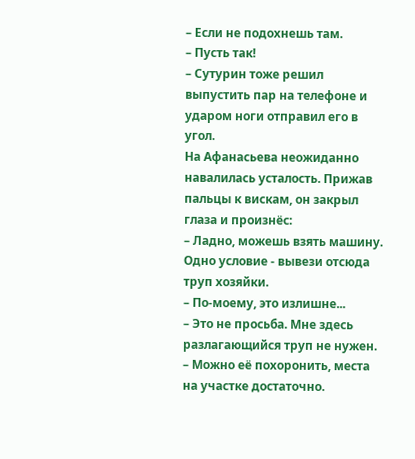– Если не подохнешь там.
– Пусть так!
– Сутурин тоже решил выпустить пар на телефоне и ударом ноги отправил его в угол.
На Афанасьева неожиданно навалилась усталость. Прижав пальцы к вискам, он закрыл глаза и произнёс:
– Ладно, можешь взять машину. Одно условие - вывези отсюда труп хозяйки.
– По-моему, это излишне...
– Это не просьба. Мне здесь разлагающийся труп не нужен.
– Можно её похоронить, места на участке достаточно.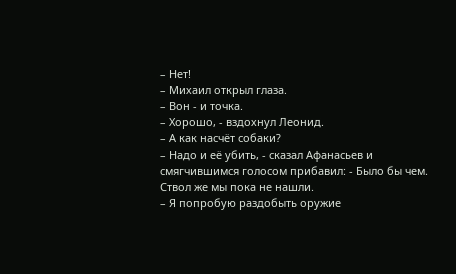– Нет!
– Михаил открыл глаза.
– Вон - и точка.
– Хорошо, - вздохнул Леонид.
– А как насчёт собаки?
– Надо и её убить, - сказал Афанасьев и смягчившимся голосом прибавил: - Было бы чем. Ствол же мы пока не нашли.
– Я попробую раздобыть оружие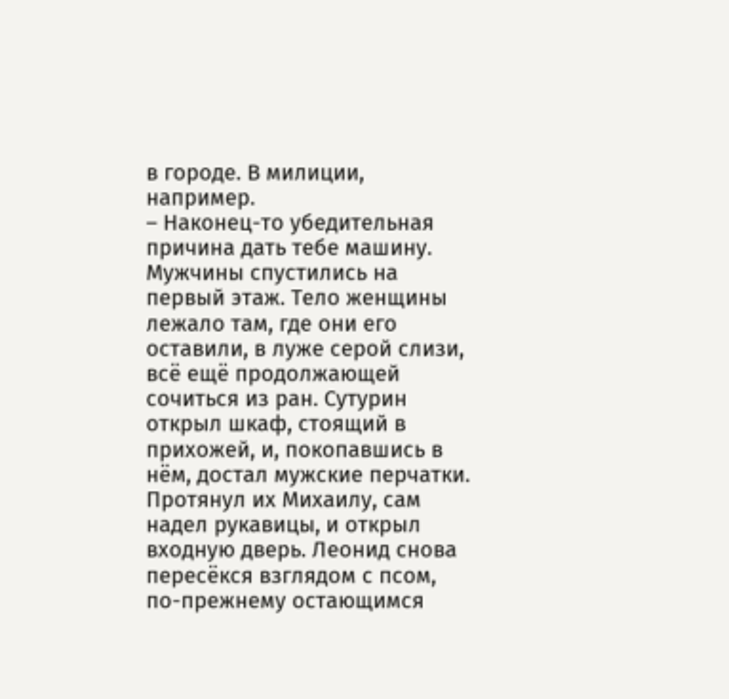в городе. В милиции, например.
– Наконец-то убедительная причина дать тебе машину.
Мужчины спустились на первый этаж. Тело женщины лежало там, где они его оставили, в луже серой слизи, всё ещё продолжающей сочиться из ран. Сутурин открыл шкаф, стоящий в прихожей, и, покопавшись в нём, достал мужские перчатки. Протянул их Михаилу, сам надел рукавицы, и открыл входную дверь. Леонид снова пересёкся взглядом с псом, по-прежнему остающимся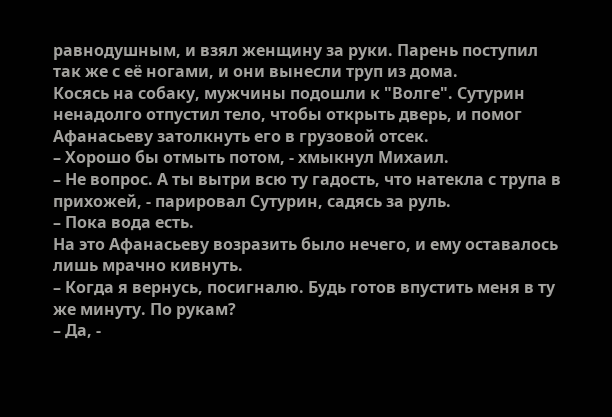равнодушным, и взял женщину за руки. Парень поступил так же с её ногами, и они вынесли труп из дома.
Косясь на собаку, мужчины подошли к "Волге". Сутурин ненадолго отпустил тело, чтобы открыть дверь, и помог Афанасьеву затолкнуть его в грузовой отсек.
– Хорошо бы отмыть потом, - хмыкнул Михаил.
– Не вопрос. А ты вытри всю ту гадость, что натекла с трупа в прихожей, - парировал Сутурин, садясь за руль.
– Пока вода есть.
На это Афанасьеву возразить было нечего, и ему оставалось лишь мрачно кивнуть.
– Когда я вернусь, посигналю. Будь готов впустить меня в ту же минуту. По рукам?
– Да, -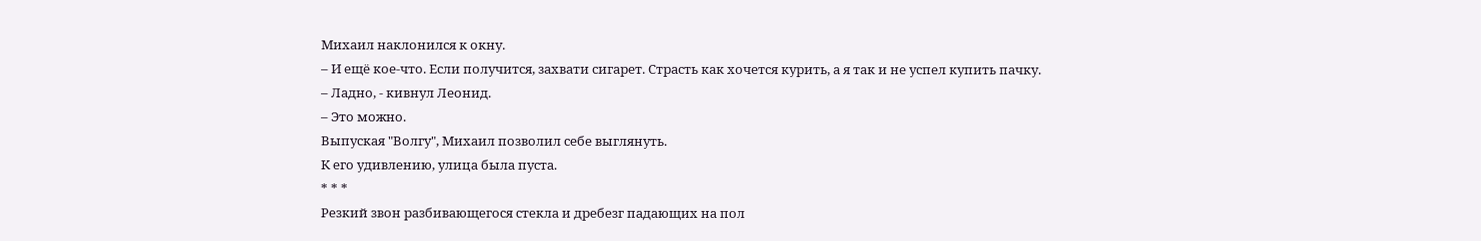Михаил наклонился к окну.
– И ещё кое-что. Если получится, захвати сигарет. Страсть как хочется курить, а я так и не успел купить пачку.
– Ладно, - кивнул Леонид.
– Это можно.
Выпуская "Волгу", Михаил позволил себе выглянуть.
К его удивлению, улица была пуста.
* * *
Резкий звон разбивающегося стекла и дребезг падающих на пол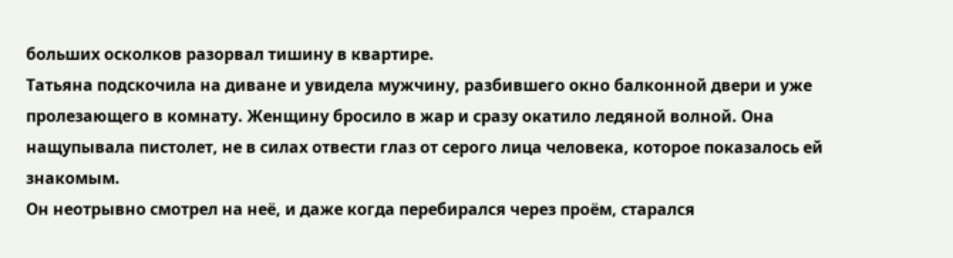больших осколков разорвал тишину в квартире.
Татьяна подскочила на диване и увидела мужчину, разбившего окно балконной двери и уже пролезающего в комнату. Женщину бросило в жар и сразу окатило ледяной волной. Она нащупывала пистолет, не в силах отвести глаз от серого лица человека, которое показалось ей знакомым.
Он неотрывно смотрел на неё, и даже когда перебирался через проём, старался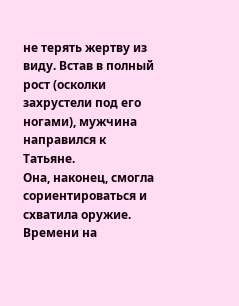не терять жертву из виду. Встав в полный рост (осколки захрустели под его ногами), мужчина направился к Татьяне.
Она, наконец, смогла сориентироваться и схватила оружие. Времени на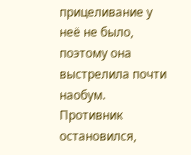прицеливание у неё не было, поэтому она выстрелила почти наобум.
Противник остановился,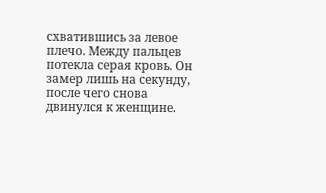схватившись за левое плечо. Между пальцев потекла серая кровь. Он замер лишь на секунду, после чего снова двинулся к женщине.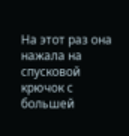На этот раз она нажала на спусковой крючок с большей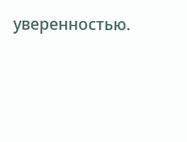уверенностью.